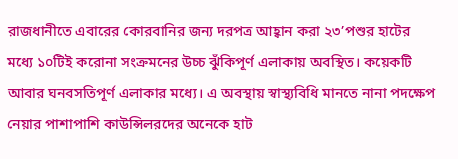রাজধানীতে এবারের কোরবানির জন্য দরপত্র আহ্বান করা ২৩’পশুর হাটের মধ্যে ১০টিই করোনা সংক্রমনের উচ্চ ঝুঁকিপূর্ণ এলাকায় অবস্থিত। কয়েকটি আবার ঘনবসতিপূর্ণ এলাকার মধ্যে। এ অবস্থায় স্বাস্থ্যবিধি মানতে নানা পদক্ষেপ নেয়ার পাশাপাশি কাউন্সিলরদের অনেকে হাট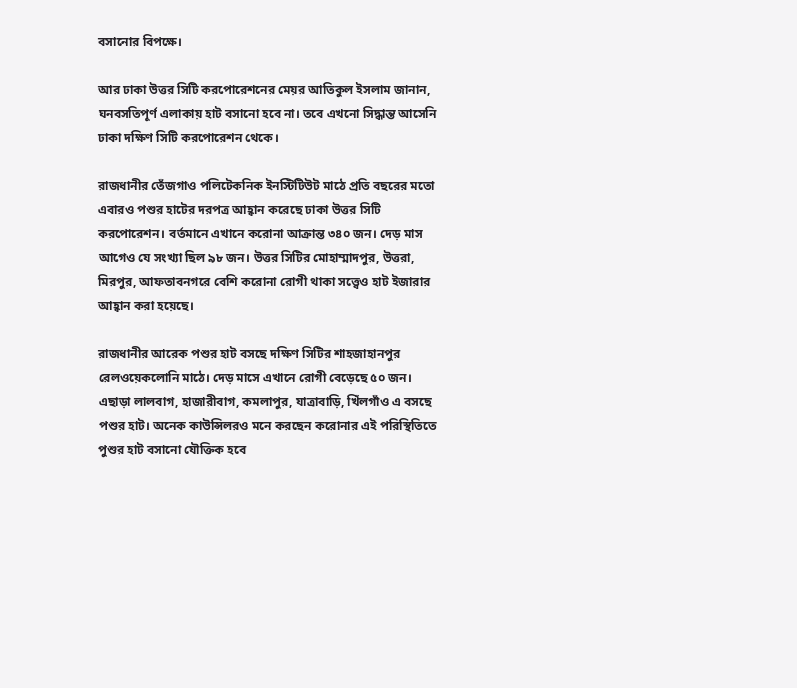বসানোর বিপক্ষে।

আর ঢাকা উত্তর সিটি করপোরেশনের মেয়র আতিকুল ইসলাম জানান, ঘনবসতিপূর্ণ এলাকায় হাট বসানো হবে না। তবে এখনো সিদ্ধান্ত আসেনি ঢাকা দক্ষিণ সিটি করপোরেশন থেকে।

রাজধানীর তেঁজগাও পলিটেকনিক ইনস্টিটিউট মাঠে প্রতি বছরের মতো এবারও পশুর হাটের দরপত্র আহ্বান করেছে ঢাকা উত্তর সিটি করপোরেশন। বর্তমানে এখানে করোনা আক্রান্ত ৩৪০ জন। দেড় মাস আগেও যে সংখ্যা ছিল ৯৮ জন। উত্তর সিটির মোহাম্মাদপুর, উত্তরা, মিরপুর, আফতাবনগরে বেশি করোনা রোগী থাকা সত্ত্বেও হাট ইজারার আহ্বান করা হয়েছে।

রাজধানীর আরেক পশুর হাট বসছে দক্ষিণ সিটির শাহজাহানপুর রেলওয়েকলোনি মাঠে। দেড় মাসে এখানে রোগী বেড়েছে ৫০ জন। এছাড়া লালবাগ, হাজারীবাগ, কমলাপুর, যাত্রাবাড়ি, খিঁলগাঁও এ বসছে পশুর হাট। অনেক কাউন্সিলরও মনে করছেন করোনার এই পরিস্থিতিতে পুশুর হাট বসানো যৌক্তিক হবে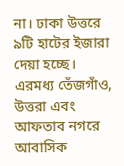না। ঢাকা উত্তরে ৯টি হাটের ইজারা দেয়া হচ্ছে। এরমধ্য তেঁজগাঁও, উত্তরা এবং আফতাব নগরে আবাসিক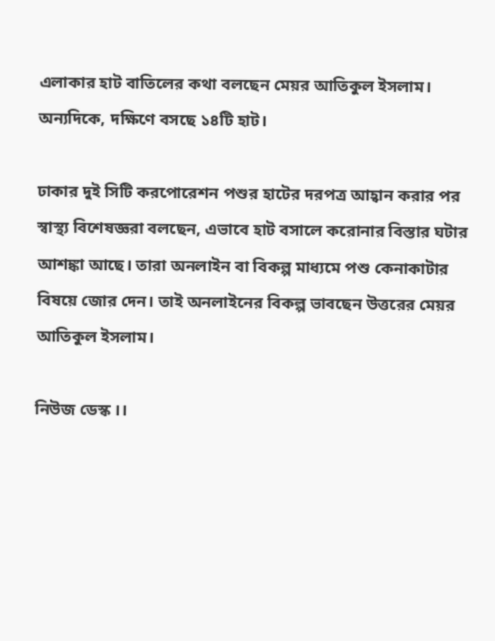এলাকার হাট বাতিলের কথা বলছেন মেয়র আতিকুল ইসলাম। অন্যদিকে, দক্ষিণে বসছে ১৪টি হাট।

ঢাকার দুই সিটি করপোরেশন পশুর হাটের দরপত্র আহ্বান করার পর স্বাস্থ্য বিশেষজ্ঞরা বলছেন, এভাবে হাট বসালে করোনার বিস্তার ঘটার আশঙ্কা আছে। তারা অনলাইন বা বিকল্প মাধ্যমে পশু কেনাকাটার বিষয়ে জোর দেন। তাই অনলাইনের বিকল্প ভাবছেন উত্তরের মেয়র আতিকুল ইসলাম।

নিউজ ডেস্ক ।।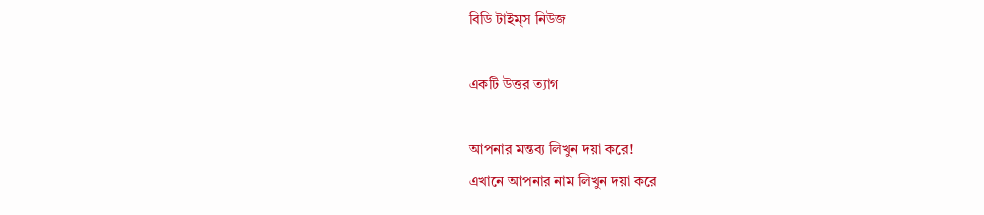বিডি টাইম্‌স নিউজ

একটি উত্তর ত্যাগ

আপনার মন্তব্য লিখুন দয়া করে!
এখানে আপনার নাম লিখুন দয়া করে